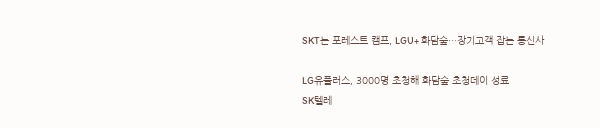SKT는 포레스트 캠프, LGU+ 화담숲…장기고객 잡는 통신사

LG유플러스, 3000명 초청해 화담숲 초청데이 성료
SK텔레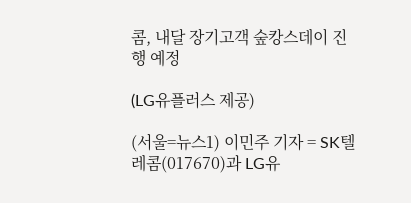콤, 내달 장기고객 숲캉스데이 진행 예정

(LG유플러스 제공)

(서울=뉴스1) 이민주 기자 = SK텔레콤(017670)과 LG유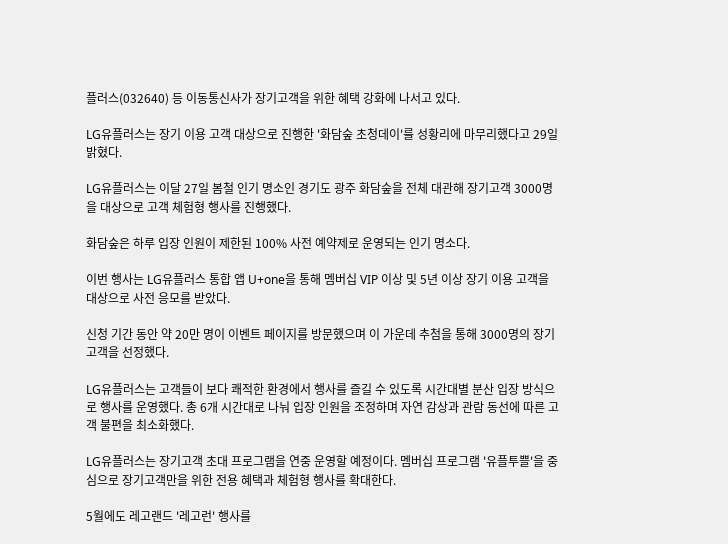플러스(032640) 등 이동통신사가 장기고객을 위한 혜택 강화에 나서고 있다.

LG유플러스는 장기 이용 고객 대상으로 진행한 '화담숲 초청데이'를 성황리에 마무리했다고 29일 밝혔다.

LG유플러스는 이달 27일 봄철 인기 명소인 경기도 광주 화담숲을 전체 대관해 장기고객 3000명을 대상으로 고객 체험형 행사를 진행했다.

화담숲은 하루 입장 인원이 제한된 100% 사전 예약제로 운영되는 인기 명소다.

이번 행사는 LG유플러스 통합 앱 U+one을 통해 멤버십 VIP 이상 및 5년 이상 장기 이용 고객을 대상으로 사전 응모를 받았다.

신청 기간 동안 약 20만 명이 이벤트 페이지를 방문했으며 이 가운데 추첨을 통해 3000명의 장기고객을 선정했다.

LG유플러스는 고객들이 보다 쾌적한 환경에서 행사를 즐길 수 있도록 시간대별 분산 입장 방식으로 행사를 운영했다. 총 6개 시간대로 나눠 입장 인원을 조정하며 자연 감상과 관람 동선에 따른 고객 불편을 최소화했다.

LG유플러스는 장기고객 초대 프로그램을 연중 운영할 예정이다. 멤버십 프로그램 '유플투쁠'을 중심으로 장기고객만을 위한 전용 혜택과 체험형 행사를 확대한다.

5월에도 레고랜드 '레고런' 행사를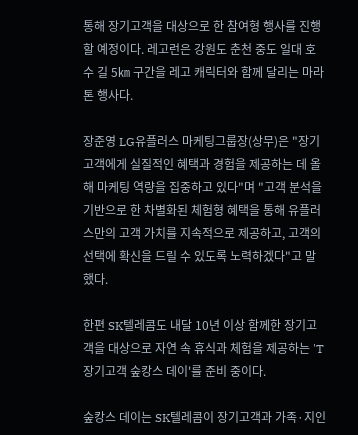통해 장기고객을 대상으로 한 참여형 행사를 진행할 예정이다. 레고런은 강원도 춘천 중도 일대 호수 길 5㎞ 구간을 레고 캐릭터와 함께 달리는 마라톤 행사다.

장준영 LG유플러스 마케팅그룹장(상무)은 "장기고객에게 실질적인 혜택과 경험을 제공하는 데 올해 마케팅 역량을 집중하고 있다"며 "고객 분석을 기반으로 한 차별화된 체험형 혜택을 통해 유플러스만의 고객 가치를 지속적으로 제공하고, 고객의 선택에 확신을 드릴 수 있도록 노력하겠다"고 말했다.

한편 SK텔레콤도 내달 10년 이상 함께한 장기고객을 대상으로 자연 속 휴식과 체험을 제공하는 'T 장기고객 숲캉스 데이'를 준비 중이다.

숲캉스 데이는 SK텔레콤이 장기고객과 가족·지인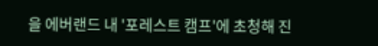을 에버랜드 내 '포레스트 캠프'에 초청해 진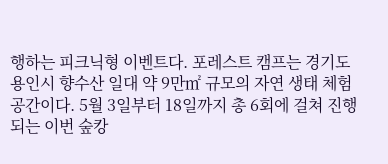행하는 피크닉형 이벤트다. 포레스트 캠프는 경기도 용인시 향수산 일대 약 9만㎡ 규모의 자연 생태 체험 공간이다. 5월 3일부터 18일까지 총 6회에 걸쳐 진행되는 이번 숲캉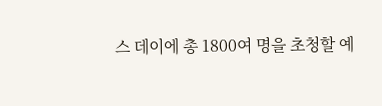스 데이에 총 1800여 명을 초청할 예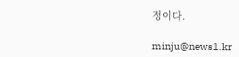정이다.

minju@news1.kr